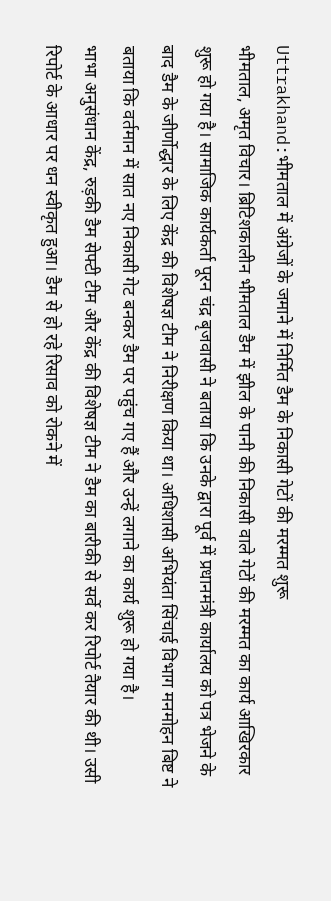Uttrakhand:भीमताल में अंग्रेजों के जमाने में निर्मित डैम के निकासी गेटों की मरम्मत शुरू
भीमताल, अमृत विचार। ब्रिटिशकालीन भीमताल डैम में झील के पानी की निकासी वाले गेटों की मरम्मत का कार्य आखिरकार शुरू हो गया है। सामाजिक कार्यकर्ता पूरन चंद्र बृजवासी ने बताया कि उनके द्वारा पूर्व में प्रधानमंत्री कार्यालय को पत्र भेजने के बाद डैम के जीर्णोद्धार के लिए केंद्र की विशेषज्ञ टीम ने निरीक्षण किया था। अधिशासी अभियंता सिंचाई विभाग मनमोहन बिष्ट ने बताया कि वर्तमान में सात नए निकासी गेट बनकर डैम पर पहुंच गए हैं और उन्हें लगाने का कार्य शुरू हो गया है।
भाभा अनुसंधान केंद्र, रुड़की डैम सेफ्टी टीम और केंद्र की विशेषज्ञ टीम ने डैम का बारीकी से सर्वे कर रिपोर्ट तैयार की थी। उसी रिपोर्ट के आधार पर धन स्वीकृत हुआ। डैम से हो रहे रिसाव को रोकने में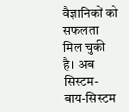वैज्ञानिकों को सफलता मिल चुकी है। अब सिस्टम-बाय-सिस्टम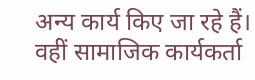अन्य कार्य किए जा रहे हैं।
वहीं सामाजिक कार्यकर्ता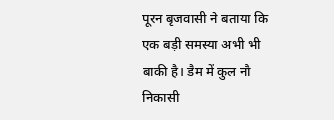पूरन बृजवासी ने बताया कि एक बड़ी समस्या अभी भी बाकी है। डैम में कुल नौ निकासी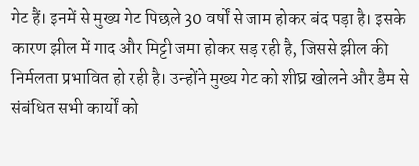गेट हैं। इनमें से मुख्य गेट पिछले 30 वर्षों से जाम होकर बंद पड़ा है। इसके कारण झील में गाद और मिट्टी जमा होकर सड़ रही है, जिससे झील की निर्मलता प्रभावित हो रही है। उन्होंने मुख्य गेट को शीघ्र खोलने और डैम से संबंधित सभी कार्यों को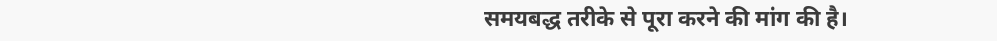समयबद्ध तरीके से पूरा करने की मांग की है।